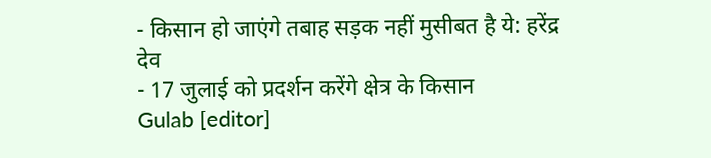- किसान हो जाएंगे तबाह सड़क नहीं मुसीबत है ये: हरेंद्र देव
- 17 जुलाई को प्रदर्शन करेंगे क्षेत्र के किसान
Gulab [editor]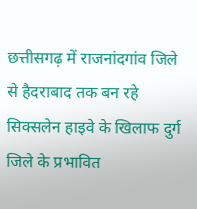छत्तीसगढ़ में राजनांदगांव जिले से हैदराबाद तक बन रहे सिक्सलेन हाइवे के खिलाफ दुर्ग जिले के प्रभावित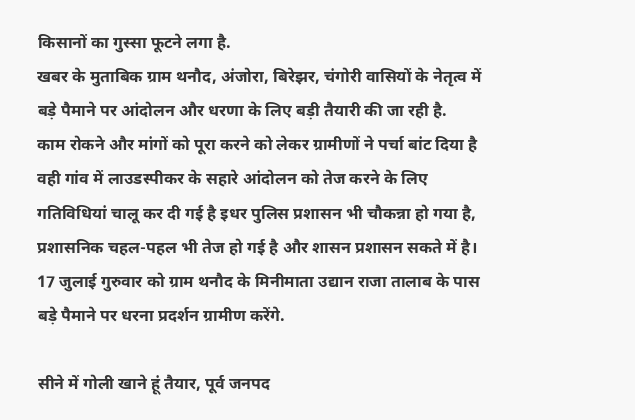किसानों का गुस्सा फूटने लगा है.
खबर के मुताबिक ग्राम थनौद, अंजोरा, बिरेझर, चंगोरी वासियों के नेतृत्व में बड़े पैमाने पर आंदोलन और धरणा के लिए बड़ी तैयारी की जा रही है.
काम रोकने और मांगों को पूरा करने को लेकर ग्रामीणों ने पर्चा बांट दिया है वही गांव में लाउडस्पीकर के सहारे आंदोलन को तेज करने के लिए गतिविधियां चालू कर दी गई है इधर पुलिस प्रशासन भी चौकन्ना हो गया है, प्रशासनिक चहल-पहल भी तेज हो गई है और शासन प्रशासन सकते में है।
17 जुलाई गुरुवार को ग्राम थनौद के मिनीमाता उद्यान राजा तालाब के पास बड़े पैमाने पर धरना प्रदर्शन ग्रामीण करेंगे.

सीने में गोली खाने हूं तैयार, पूर्व जनपद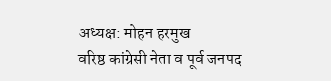अध्यक्ष: मोहन हरमुख
वरिष्ठ कांग्रेसी नेता व पूर्व जनपद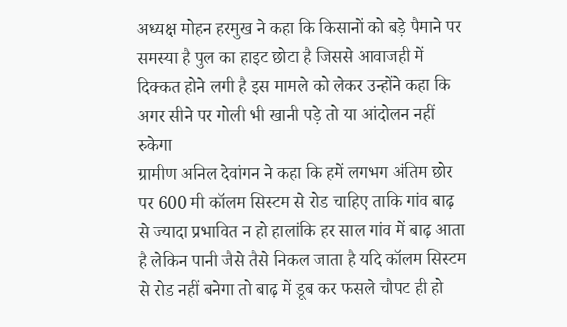अध्यक्ष मोहन हरमुख ने कहा कि किसानों को बड़े पैमाने पर समस्या है पुल का हाइट छोटा है जिससे आवाजही में दिक्कत होने लगी है इस मामले को लेकर उन्होंने कहा कि अगर सीने पर गोली भी खानी पड़े तो या आंदोलन नहीं रुकेगा
ग्रामीण अनिल देवांगन ने कहा कि हमें लगभग अंतिम छोर पर 600 मी कॉलम सिस्टम से रोड चाहिए ताकि गांव बाढ़ से ज्यादा प्रभावित न हो हालांकि हर साल गांव में बाढ़ आता है लेकिन पानी जैसे तैसे निकल जाता है यदि कॉलम सिस्टम से रोड नहीं बनेगा तो बाढ़ में डूब कर फसले चौपट ही हो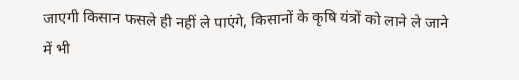जाएगी किसान फसले ही नहीं ले पाएंगे, किसानों के कृषि यंत्रों को लाने ले जाने में भी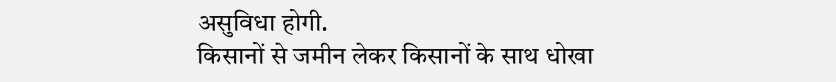असुविधा होगी.
किसानों से जमीन लेकर किसानों के साथ धोखा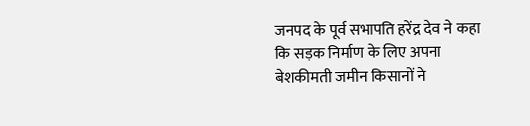जनपद के पूर्व सभापति हरेंद्र देव ने कहा कि सड़क निर्माण के लिए अपना बेशकीमती जमीन किसानों ने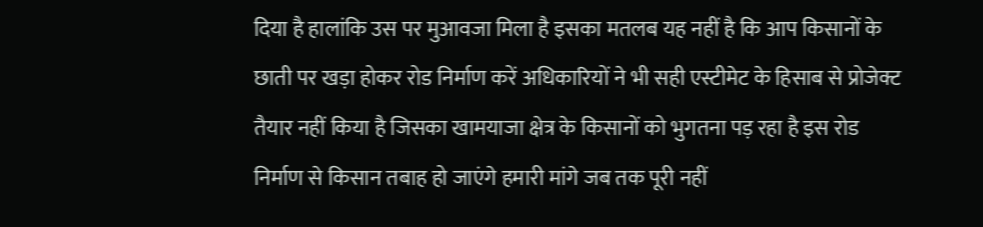दिया है हालांकि उस पर मुआवजा मिला है इसका मतलब यह नहीं है कि आप किसानों के छाती पर खड़ा होकर रोड निर्माण करें अधिकारियों ने भी सही एस्टीमेट के हिसाब से प्रोजेक्ट तैयार नहीं किया है जिसका खामयाजा क्षेत्र के किसानों को भुगतना पड़ रहा है इस रोड निर्माण से किसान तबाह हो जाएंगे हमारी मांगे जब तक पूरी नहीं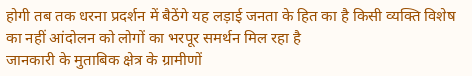होगी तब तक धरना प्रदर्शन में बैठेंगे यह लड़ाई जनता के हित का है किसी व्यक्ति विशेष का नहीं आंदोलन को लोगों का भरपूर समर्थन मिल रहा है
जानकारी के मुताबिक क्षेत्र के ग्रामीणों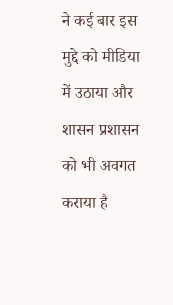ने कई बार इस मुद्दे को मीडिया में उठाया और शासन प्रशासन को भी अवगत कराया है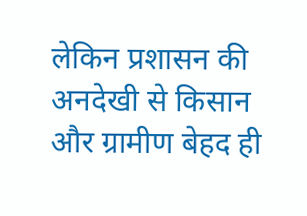लेकिन प्रशासन की अनदेखी से किसान और ग्रामीण बेहद ही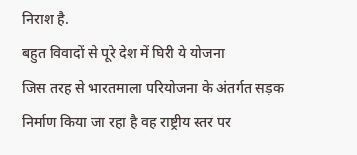निराश है.
बहुत विवादों से पूरे देश में घिरी ये योजना
जिस तरह से भारतमाला परियोजना के अंतर्गत सड़क निर्माण किया जा रहा है वह राष्ट्रीय स्तर पर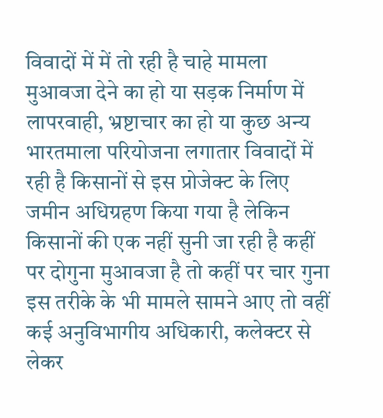विवादों में में तो रही है चाहे मामला मुआवजा देने का हो या सड़क निर्माण में लापरवाही, भ्रष्टाचार का हो या कुछ अन्य भारतमाला परियोजना लगातार विवादों में रही है किसानों से इस प्रोजेक्ट के लिए जमीन अधिग्रहण किया गया है लेकिन किसानों की एक नहीं सुनी जा रही है कहीं पर दोगुना मुआवजा है तो कहीं पर चार गुना इस तरीके के भी मामले सामने आए तो वहीं कई अनुविभागीय अधिकारी, कलेक्टर से लेकर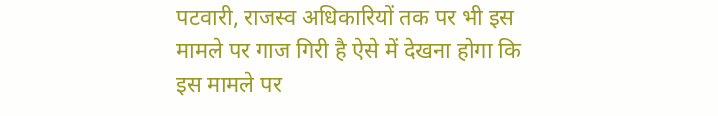पटवारी, राजस्व अधिकारियों तक पर भी इस मामले पर गाज गिरी है ऐसे में देखना होगा कि इस मामले पर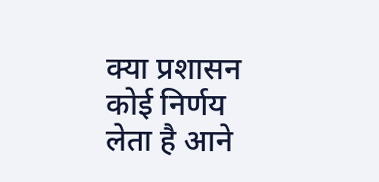क्या प्रशासन कोई निर्णय लेता है आने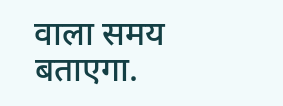वाला समय बताएगा.